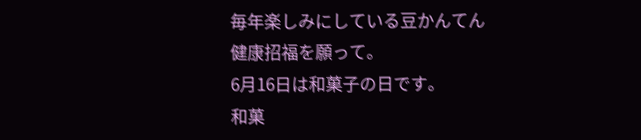毎年楽しみにしている豆かんてん
健康招福を願って。
6月16日は和菓子の日です。
和菓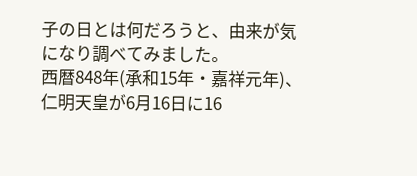子の日とは何だろうと、由来が気になり調べてみました。
西暦848年(承和15年・嘉祥元年)、仁明天皇が6月16日に16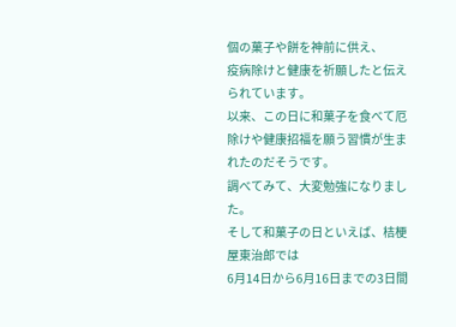個の菓子や餅を神前に供え、
疫病除けと健康を祈願したと伝えられています。
以来、この日に和菓子を食べて厄除けや健康招福を願う習慣が生まれたのだそうです。
調べてみて、大変勉強になりました。
そして和菓子の日といえば、桔梗屋東治郎では
6月14日から6月16日までの3日間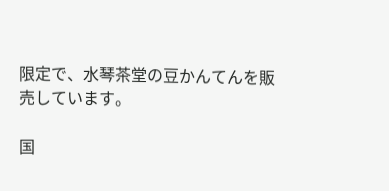限定で、水琴茶堂の豆かんてんを販売しています。

国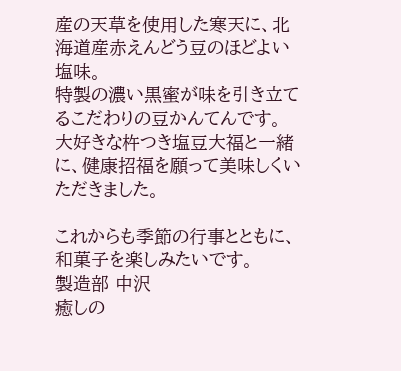産の天草を使用した寒天に、北海道産赤えんどう豆のほどよい塩味。
特製の濃い黒蜜が味を引き立てるこだわりの豆かんてんです。
大好きな杵つき塩豆大福と一緒に、健康招福を願って美味しくいただきました。

これからも季節の行事とともに、和菓子を楽しみたいです。
製造部 中沢
癒しの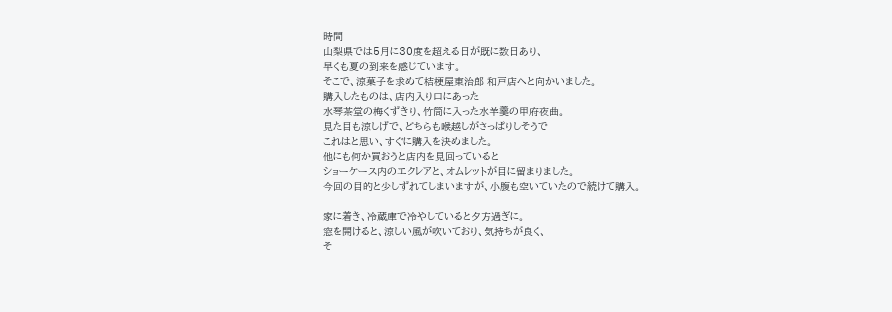時間
山梨県では5月に30度を超える日が既に数日あり、
早くも夏の到来を感じています。
そこで、涼菓子を求めて桔梗屋東治郎 和戸店へと向かいました。
購入したものは、店内入り口にあった
水琴茶堂の梅くずきり、竹筒に入った水羊羹の甲府夜曲。
見た目も涼しげで、どちらも喉越しがさっぱりしそうで
これはと思い、すぐに購入を決めました。
他にも何か買おうと店内を見回っていると
ショーケース内のエクレアと、オムレットが目に留まりました。
今回の目的と少しずれてしまいますが、小腹も空いていたので続けて購入。

家に着き、冷蔵庫で冷やしていると夕方過ぎに。
窓を開けると、涼しい風が吹いており、気持ちが良く、
そ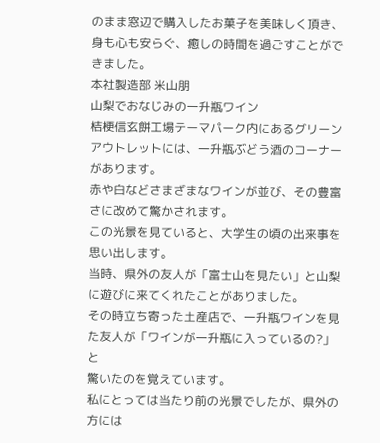のまま窓辺で購入したお菓子を美味しく頂き、
身も心も安らぐ、癒しの時間を過ごすことができました。
本社製造部 米山朋
山梨でおなじみの一升瓶ワイン
桔梗信玄餅工場テーマパーク内にあるグリーンアウトレットには、一升瓶ぶどう酒のコーナーがあります。
赤や白などさまざまなワインが並び、その豊富さに改めて驚かされます。
この光景を見ていると、大学生の頃の出来事を思い出します。
当時、県外の友人が「富士山を見たい」と山梨に遊びに来てくれたことがありました。
その時立ち寄った土産店で、一升瓶ワインを見た友人が「ワインが一升瓶に入っているの?」と
驚いたのを覚えています。
私にとっては当たり前の光景でしたが、県外の方には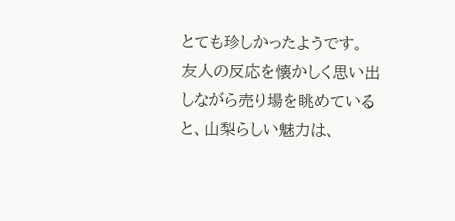とても珍しかったようです。
友人の反応を懐かしく思い出しながら売り場を眺めていると、山梨らしい魅力は、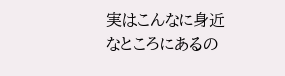実はこんなに身近なところにあるの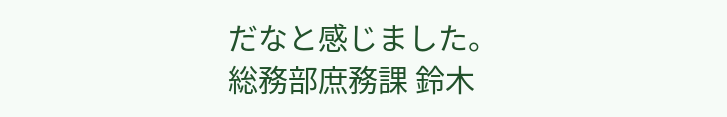だなと感じました。
総務部庶務課 鈴木